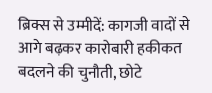ब्रिक्स से उम्मीदें: कागजी वादों से आगे बढ़कर कारोबारी हकीकत बदलने की चुनौती, छोटे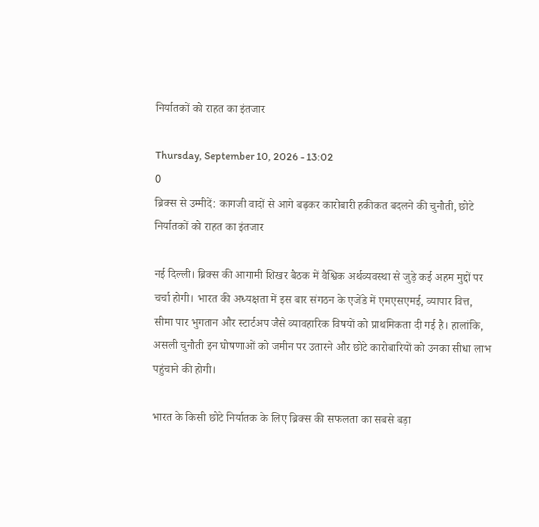निर्यातकों को राहत का इंतजार

Thursday, September 10, 2026 - 13:02
0
ब्रिक्स से उम्मीदें: कागजी वादों से आगे बढ़कर कारोबारी हकीकत बदलने की चुनौती, छोटे निर्यातकों को राहत का इंतजार

नई दिल्ली। ब्रिक्स की आगामी शिखर बैठक में वैश्विक अर्थव्यवस्था से जुड़े कई अहम मुद्दों पर चर्चा होगी। भारत की अध्यक्षता में इस बार संगठन के एजेंडे में एमएसएमई, व्यापार वित्त, सीमा पार भुगतान और स्टार्टअप जैसे व्यावहारिक विषयों को प्राथमिकता दी गई है। हालांकि, असली चुनौती इन घोषणाओं को जमीन पर उतारने और छोटे कारोबारियों को उनका सीधा लाभ पहुंचाने की होगी।

भारत के किसी छोटे निर्यातक के लिए ब्रिक्स की सफलता का सबसे बड़ा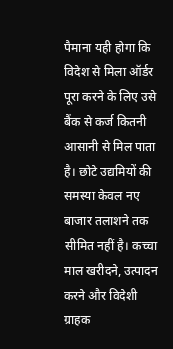पैमाना यही होगा कि विदेश से मिला ऑर्डर पूरा करने के लिए उसे बैंक से कर्ज कितनी आसानी से मिल पाता है। छोटे उद्यमियों की समस्या केवल नए बाजार तलाशने तक सीमित नहीं है। कच्चा माल खरीदने, उत्पादन करने और विदेशी ग्राहक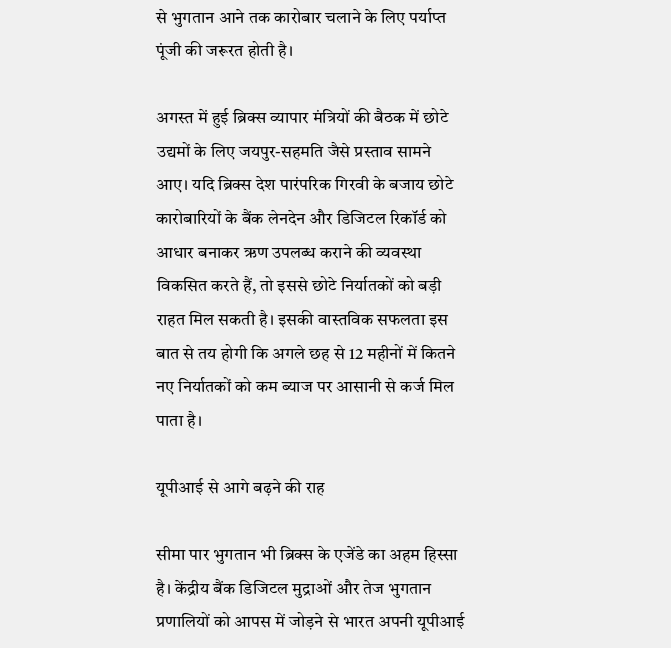से भुगतान आने तक कारोबार चलाने के लिए पर्याप्त पूंजी की जरूरत होती है।

अगस्त में हुई ब्रिक्स व्यापार मंत्रियों की बैठक में छोटे उद्यमों के लिए जयपुर-सहमति जैसे प्रस्ताव सामने आए। यदि ब्रिक्स देश पारंपरिक गिरवी के बजाय छोटे कारोबारियों के बैंक लेनदेन और डिजिटल रिकॉर्ड को आधार बनाकर ऋण उपलब्ध कराने की व्यवस्था विकसित करते हैं, तो इससे छोटे निर्यातकों को बड़ी राहत मिल सकती है। इसकी वास्तविक सफलता इस बात से तय होगी कि अगले छह से 12 महीनों में कितने नए निर्यातकों को कम ब्याज पर आसानी से कर्ज मिल पाता है।

यूपीआई से आगे बढ़ने की राह

सीमा पार भुगतान भी ब्रिक्स के एजेंडे का अहम हिस्सा है। केंद्रीय बैंक डिजिटल मुद्राओं और तेज भुगतान प्रणालियों को आपस में जोड़ने से भारत अपनी यूपीआई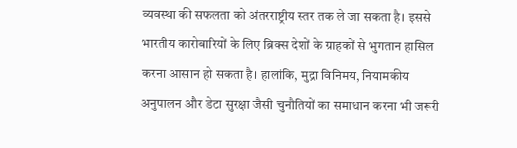व्यवस्था की सफलता को अंतरराष्ट्रीय स्तर तक ले जा सकता है। इससे भारतीय कारोबारियों के लिए ब्रिक्स देशों के ग्राहकों से भुगतान हासिल करना आसान हो सकता है। हालांकि, मुद्रा विनिमय, नियामकीय अनुपालन और डेटा सुरक्षा जैसी चुनौतियों का समाधान करना भी जरूरी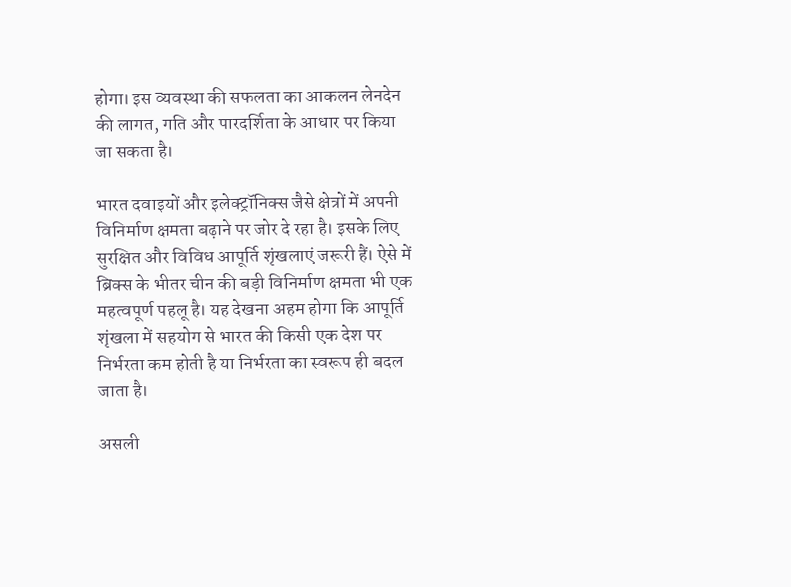होगा। इस व्यवस्था की सफलता का आकलन लेनदेन की लागत, गति और पारदर्शिता के आधार पर किया जा सकता है।

भारत दवाइयों और इलेक्ट्रॉनिक्स जैसे क्षेत्रों में अपनी विनिर्माण क्षमता बढ़ाने पर जोर दे रहा है। इसके लिए सुरक्षित और विविध आपूर्ति शृंखलाएं जरूरी हैं। ऐसे में ब्रिक्स के भीतर चीन की बड़ी विनिर्माण क्षमता भी एक महत्वपूर्ण पहलू है। यह देखना अहम होगा कि आपूर्ति शृंखला में सहयोग से भारत की किसी एक देश पर निर्भरता कम होती है या निर्भरता का स्वरूप ही बदल जाता है।

असली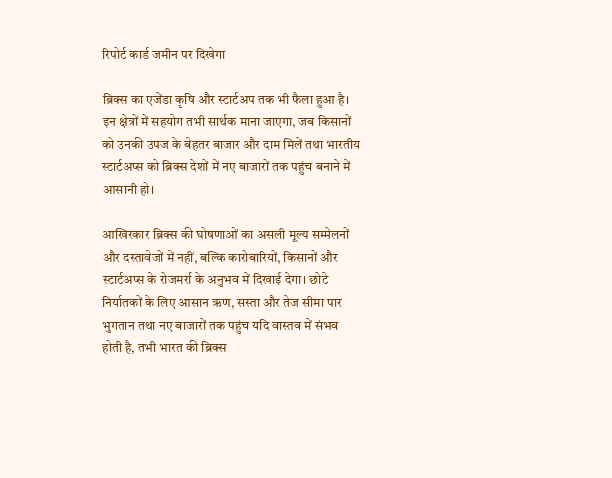रिपोर्ट कार्ड जमीन पर दिखेगा

ब्रिक्स का एजेंडा कृषि और स्टार्टअप तक भी फैला हुआ है। इन क्षेत्रों में सहयोग तभी सार्थक माना जाएगा, जब किसानों को उनकी उपज के बेहतर बाजार और दाम मिलें तथा भारतीय स्टार्टअप्स को ब्रिक्स देशों में नए बाजारों तक पहुंच बनाने में आसानी हो।

आखिरकार ब्रिक्स की घोषणाओं का असली मूल्य सम्मेलनों और दस्तावेजों में नहीं, बल्कि कारोबारियों, किसानों और स्टार्टअप्स के रोजमर्रा के अनुभव में दिखाई देगा। छोटे निर्यातकों के लिए आसान ऋण, सस्ता और तेज सीमा पार भुगतान तथा नए बाजारों तक पहुंच यदि वास्तव में संभव होती है, तभी भारत की ब्रिक्स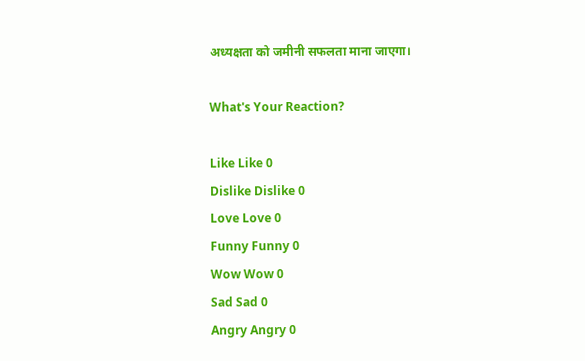अध्यक्षता को जमीनी सफलता माना जाएगा।

What's Your Reaction?

Like Like 0
Dislike Dislike 0
Love Love 0
Funny Funny 0
Wow Wow 0
Sad Sad 0
Angry Angry 0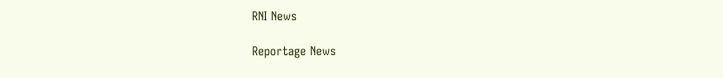RNI News

Reportage News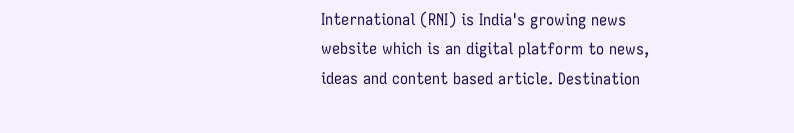International (RNI) is India's growing news website which is an digital platform to news, ideas and content based article. Destination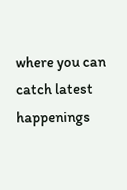where you can catch latest happenings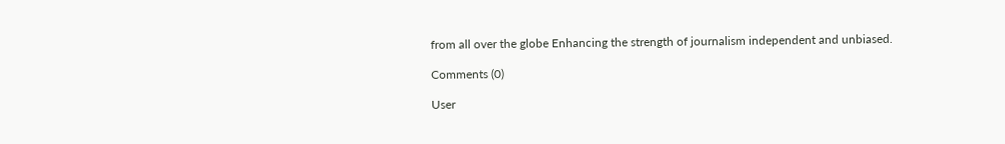from all over the globe Enhancing the strength of journalism independent and unbiased.

Comments (0)

User